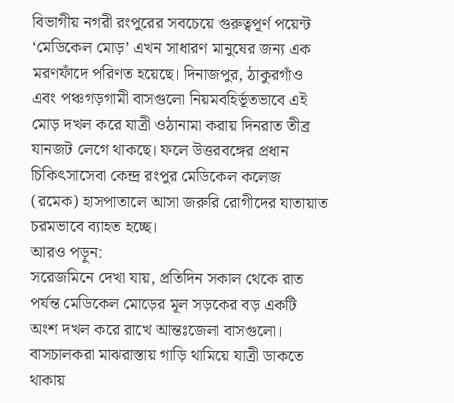বিভাগীয় নগরী রংপুরের সবচেয়ে গুরুত্বপূর্ণ পয়েন্ট ‘মেডিকেল মোড়’ এখন সাধারণ মানুষের জন্য এক মরণফাঁদে পরিণত হয়েছে। দিনাজপুর, ঠাকুরগাঁও এবং পঞ্চগড়গামী বাসগুলো নিয়মবহির্ভূতভাবে এই মোড় দখল করে যাত্রী ওঠানামা করায় দিনরাত তীব্র যানজট লেগে থাকছে। ফলে উত্তরবঙ্গের প্রধান চিকিৎসাসেবা কেন্দ্র রংপুর মেডিকেল কলেজ (রমেক) হাসপাতালে আসা জরুরি রোগীদের যাতায়াত চরমভাবে ব্যাহত হচ্ছে।
আরও পড়ুন:
সরেজমিনে দেখা যায়, প্রতিদিন সকাল থেকে রাত পর্যন্ত মেডিকেল মোড়ের মূল সড়কের বড় একটি অংশ দখল করে রাখে আন্তঃজেলা বাসগুলো। বাসচালকরা মাঝরাস্তায় গাড়ি থামিয়ে যাত্রী ডাকতে থাকায়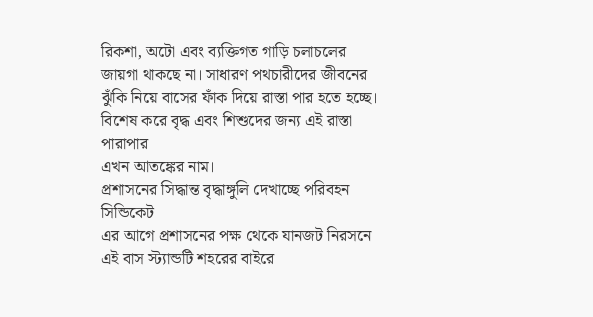রিকশা, অটো এবং ব্যক্তিগত গাড়ি চলাচলের জায়গা থাকছে না। সাধারণ পথচারীদের জীবনের ঝুঁকি নিয়ে বাসের ফাঁক দিয়ে রাস্তা পার হতে হচ্ছে। বিশেষ করে বৃদ্ধ এবং শিশুদের জন্য এই রাস্তা পারাপার
এখন আতঙ্কের নাম।
প্রশাসনের সিদ্ধান্ত বৃদ্ধাঙ্গুলি দেখাচ্ছে পরিবহন সিন্ডিকেট
এর আগে প্রশাসনের পক্ষ থেকে যানজট নিরসনে এই বাস স্ট্যান্ডটি শহরের বাইরে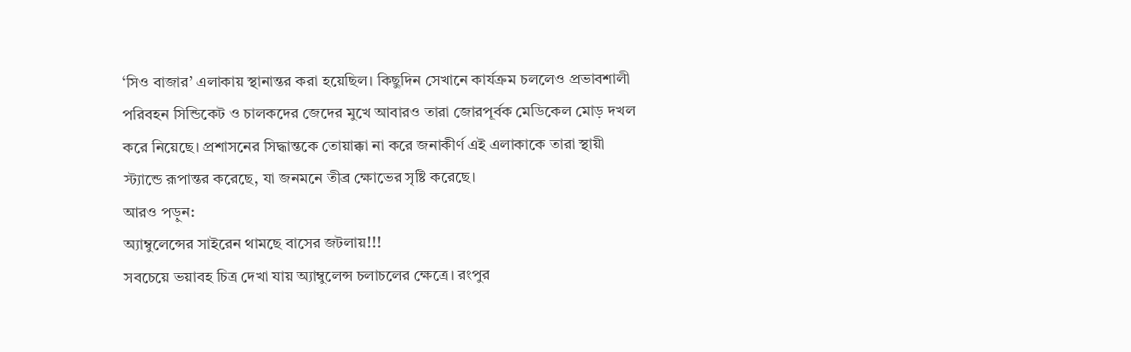‘সিও বাজার’ এলাকায় স্থানান্তর করা হয়েছিল। কিছুদিন সেখানে কার্যক্রম চললেও প্রভাবশালী পরিবহন সিন্ডিকেট ও চালকদের জেদের মুখে আবারও তারা জোরপূর্বক মেডিকেল মোড় দখল করে নিয়েছে। প্রশাসনের সিদ্ধান্তকে তোয়াক্কা না করে জনাকীর্ণ এই এলাকাকে তারা স্থায়ী স্ট্যান্ডে রূপান্তর করেছে, যা জনমনে তীব্র ক্ষোভের সৃষ্টি করেছে।
আরও পড়ুন:
অ্যাম্বুলেন্সের সাইরেন থামছে বাসের জটলায়!!!
সবচেয়ে ভয়াবহ চিত্র দেখা যায় অ্যাম্বুলেন্স চলাচলের ক্ষেত্রে। রংপুর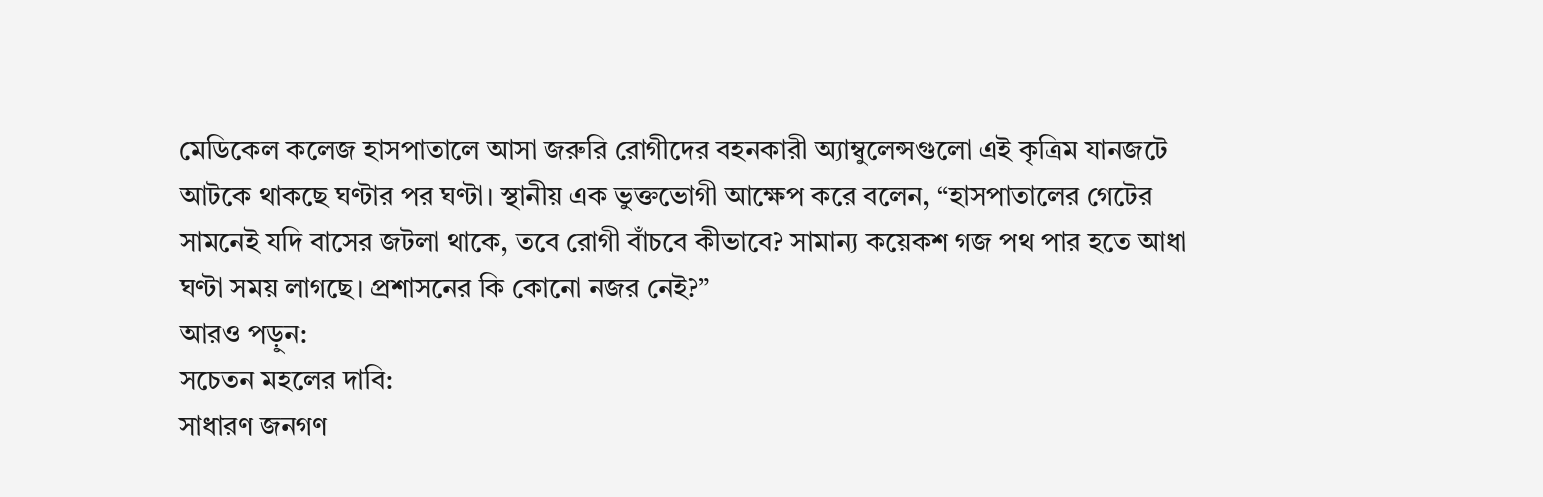মেডিকেল কলেজ হাসপাতালে আসা জরুরি রোগীদের বহনকারী অ্যাম্বুলেন্সগুলো এই কৃত্রিম যানজটে আটকে থাকছে ঘণ্টার পর ঘণ্টা। স্থানীয় এক ভুক্তভোগী আক্ষেপ করে বলেন, “হাসপাতালের গেটের সামনেই যদি বাসের জটলা থাকে, তবে রোগী বাঁচবে কীভাবে? সামান্য কয়েকশ গজ পথ পার হতে আধা ঘণ্টা সময় লাগছে। প্রশাসনের কি কোনো নজর নেই?”
আরও পড়ুন:
সচেতন মহলের দাবি:
সাধারণ জনগণ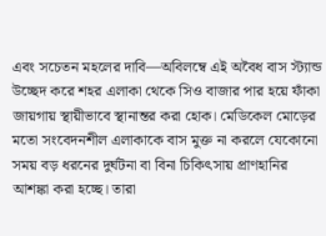এবং সচেতন মহলের দাবি—অবিলম্বে এই অবৈধ বাস স্ট্যান্ড উচ্ছেদ করে শহর এলাকা থেকে সিও বাজার পার হয়ে ফাঁকা জায়গায় স্থায়ীভাবে স্থানান্তর করা হোক। মেডিকেল মোড়ের মতো সংবেদনশীল এলাকাকে বাস মুক্ত না করলে যেকোনো সময় বড় ধরনের দুর্ঘটনা বা বিনা চিকিৎসায় প্রাণহানির আশঙ্কা করা হচ্ছে। তারা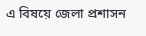এ বিষয়ে জেলা প্রশাসন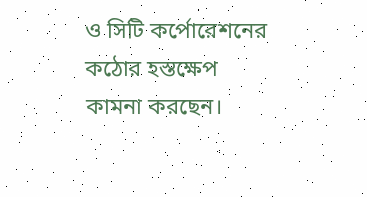ও সিটি কর্পোরেশনের কঠোর হস্তক্ষেপ কামনা করছেন।